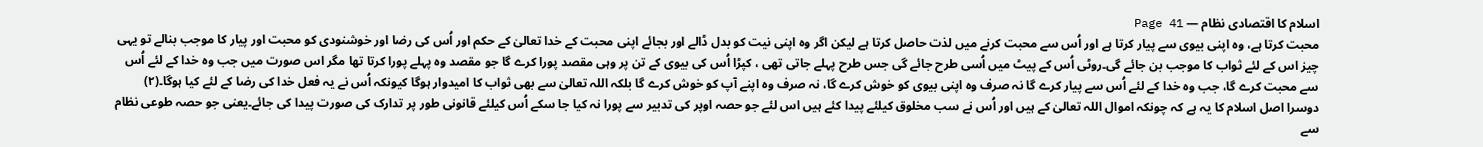اسلام کا اقتصادی نظام — Page 41
محبت کرتا ہے، وہ اپنی بیوی سے پیار کرتا ہے اور اُس سے محبت کرنے میں لذت حاصل کرتا ہے لیکن اگر وہ اپنی نیت کو بدل ڈالے اور بجائے اپنی محبت کے خدا تعالیٰ کے حکم اور اُس کی رضا اور خوشنودی کو محبت اور پیار کا موجب بنالے تو یہی چیز اس کے لئے ثواب کا موجب بن جائے گی۔روٹی اُس کے پیٹ میں اُسی طرح جائے گی جس طرح پہلے جاتی تھی ، کپڑا اُس کی بیوی کے تن پر وہی مقصد پورا کرے گا جو مقصد وہ پہلے پورا کرتا تھا مگر اس صورت میں جب وہ خدا کے لئے اُس سے محبت کرے گا، جب وہ خدا کے لئے اُس سے پیار کرے گا نہ صرف وہ اپنی بیوی کو خوش کرے گا، نہ صرف وہ اپنے آپ کو خوش کرے گا بلکہ اللہ تعالیٰ سے بھی ثواب کا امیدوار ہوگا کیونکہ اُس نے یہ فعل خدا کی رضا کے لئے کیا ہوگا۔(۲) دوسرا اصل اسلام کا یہ ہے کہ چونکہ اموال اللہ تعالیٰ کے ہیں اور اُس نے سب مخلوق کیلئے پیدا کئے ہیں اس لئے جو حصہ اوپر کی تدبیر سے پورا نہ کیا جا سکے اُس کیلئے قانونی طور پر تدارک کی صورت پیدا کی جائے۔یعنی جو حصہ طوعی نظام سے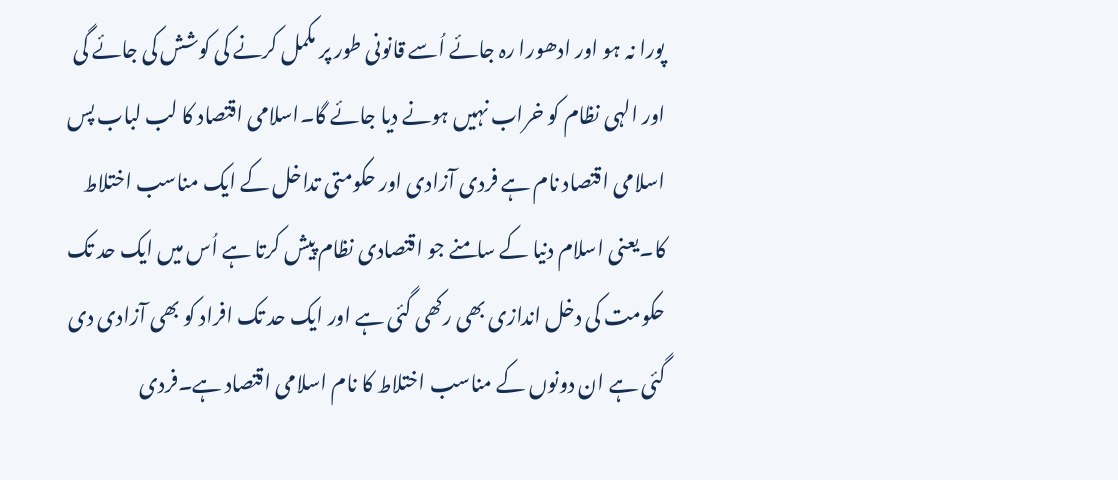پورا نہ ہو اور ادھورا رہ جائے اُسے قانونی طور پر مکمل کرنے کی کوشش کی جائے گی اور الہی نظام کو خراب نہیں ہونے دیا جائے گا۔اسلامی اقتصاد کا لب لباب پس اسلامی اقتصاد نام ہے فردی آزادی اور حکومتی تداخل کے ایک مناسب اختلاط کا۔یعنی اسلام دنیا کے سامنے جو اقتصادی نظام پیش کرتا ہے اُس میں ایک حد تک حکومت کی دخل اندازی بھی رکھی گئی ہے اور ایک حد تک افراد کو بھی آزادی دی گئی ہے ان دونوں کے مناسب اختلاط کا نام اسلامی اقتصاد ہے۔فردی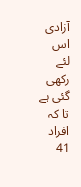آزادی اس لئے رکھی گئی ہے تا کہ افراد 41